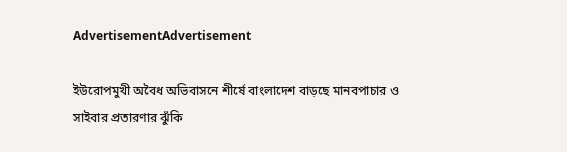AdvertisementAdvertisement

ইউরোপমুখী অবৈধ অভিবাসনে শীর্ষে বাংলাদেশ বাড়ছে মানবপাচার ও সাইবার প্রতারণার ঝুঁকি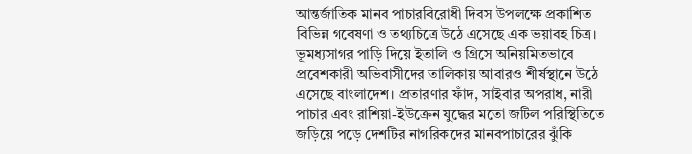আন্তর্জাতিক মানব পাচারবিরোধী দিবস উপলক্ষে প্রকাশিত বিভিন্ন গবেষণা ও তথ্যচিত্রে উঠে এসেছে এক ভয়াবহ চিত্র। ভূমধ্যসাগর পাড়ি দিয়ে ইতালি ও গ্রিসে অনিয়মিতভাবে প্রবেশকারী অভিবাসীদের তালিকায় আবারও শীর্ষস্থানে উঠে এসেছে বাংলাদেশ। প্রতারণার ফাঁদ, সাইবার অপরাধ, নারী পাচার এবং রাশিয়া-ইউক্রেন যুদ্ধের মতো জটিল পরিস্থিতিতে জড়িয়ে পড়ে দেশটির নাগরিকদের মানবপাচারের ঝুঁকি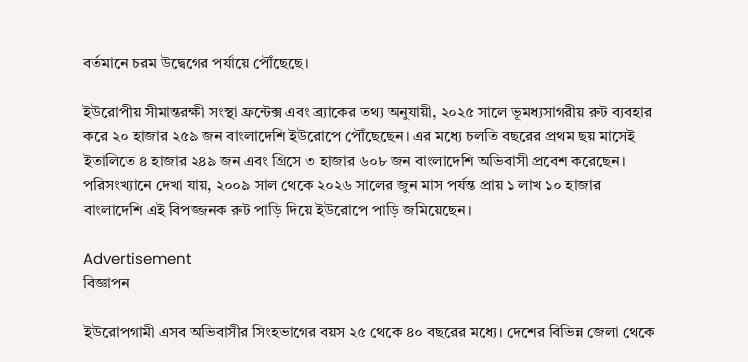বর্তমানে চরম উদ্বেগের পর্যায়ে পৌঁছেছে।

ইউরোপীয় সীমান্তরক্ষী সংস্থা ফ্রন্টেক্স এবং ব্র্যাকের তথ্য অনুযায়ী, ২০২৫ সালে ভূমধ্যসাগরীয় রুট ব্যবহার করে ২০ হাজার ২৫৯ জন বাংলাদেশি ইউরোপে পৌঁছেছেন। এর মধ্যে চলতি বছরের প্রথম ছয় মাসেই ইতালিতে ৪ হাজার ২৪৯ জন এবং গ্রিসে ৩ হাজার ৬০৮ জন বাংলাদেশি অভিবাসী প্রবেশ করেছেন। পরিসংখ্যানে দেখা যায়, ২০০৯ সাল থেকে ২০২৬ সালের জুন মাস পর্যন্ত প্রায় ১ লাখ ১০ হাজার বাংলাদেশি এই বিপজ্জনক রুট পাড়ি দিয়ে ইউরোপে পাড়ি জমিয়েছেন।

Advertisement
বিজ্ঞাপন

ইউরোপগামী এসব অভিবাসীর সিংহভাগের বয়স ২৫ থেকে ৪০ বছরের মধ্যে। দেশের বিভিন্ন জেলা থেকে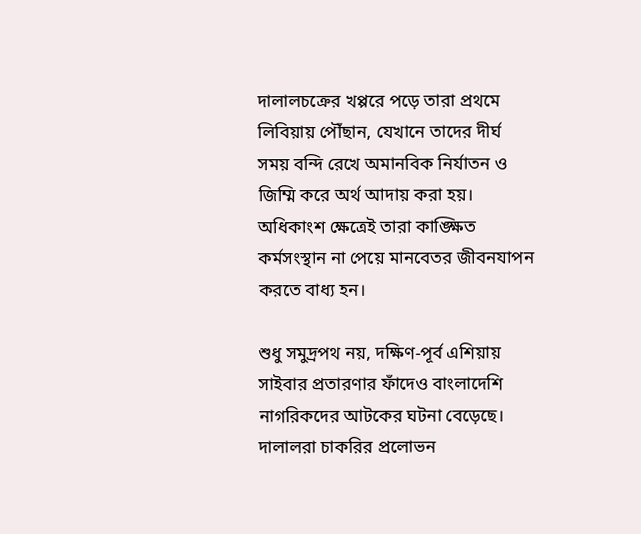দালালচক্রের খপ্পরে পড়ে তারা প্রথমে লিবিয়ায় পৌঁছান, যেখানে তাদের দীর্ঘ সময় বন্দি রেখে অমানবিক নির্যাতন ও জিম্মি করে অর্থ আদায় করা হয়। অধিকাংশ ক্ষেত্রেই তারা কাঙ্ক্ষিত কর্মসংস্থান না পেয়ে মানবেতর জীবনযাপন করতে বাধ্য হন।

শুধু সমুদ্রপথ নয়, দক্ষিণ-পূর্ব এশিয়ায় সাইবার প্রতারণার ফাঁদেও বাংলাদেশি নাগরিকদের আটকের ঘটনা বেড়েছে। দালালরা চাকরির প্রলোভন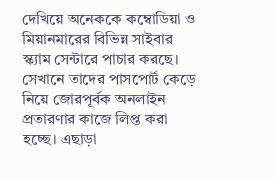দেখিয়ে অনেককে কম্বোডিয়া ও মিয়ানমারের বিভিন্ন সাইবার স্ক্যাম সেন্টারে পাচার করছে। সেখানে তাদের পাসপোর্ট কেড়ে নিয়ে জোরপূর্বক অনলাইন প্রতারণার কাজে লিপ্ত করা হচ্ছে। এছাড়া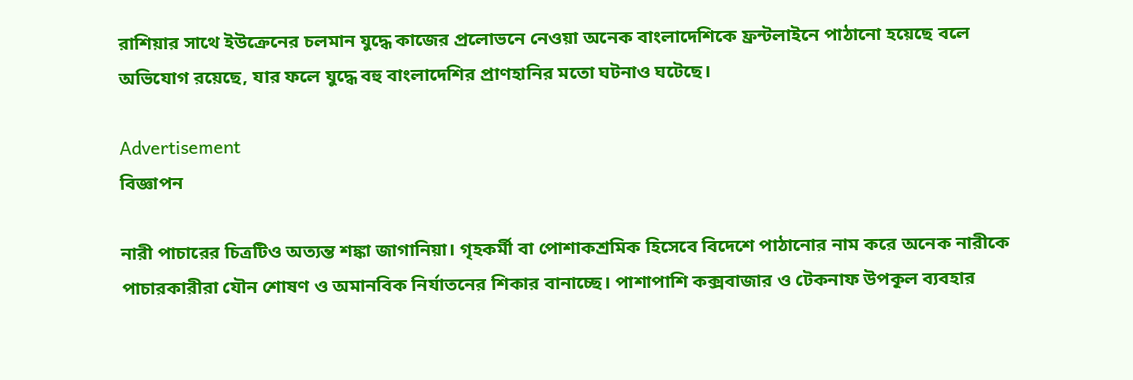রাশিয়ার সাথে ইউক্রেনের চলমান যুদ্ধে কাজের প্রলোভনে নেওয়া অনেক বাংলাদেশিকে ফ্রন্টলাইনে পাঠানো হয়েছে বলে অভিযোগ রয়েছে, যার ফলে যুদ্ধে বহু বাংলাদেশির প্রাণহানির মতো ঘটনাও ঘটেছে।

Advertisement
বিজ্ঞাপন

নারী পাচারের চিত্রটিও অত্যন্ত শঙ্কা জাগানিয়া। গৃহকর্মী বা পোশাকশ্রমিক হিসেবে বিদেশে পাঠানোর নাম করে অনেক নারীকে পাচারকারীরা যৌন শোষণ ও অমানবিক নির্যাতনের শিকার বানাচ্ছে। পাশাপাশি কক্সবাজার ও টেকনাফ উপকূল ব্যবহার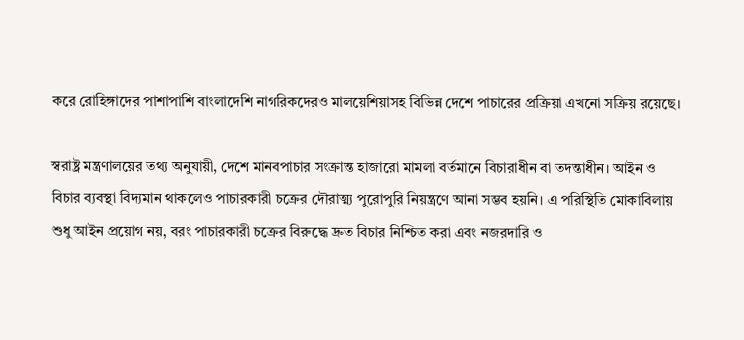করে রোহিঙ্গাদের পাশাপাশি বাংলাদেশি নাগরিকদেরও মালয়েশিয়াসহ বিভিন্ন দেশে পাচারের প্রক্রিয়া এখনো সক্রিয় রয়েছে।

স্বরাষ্ট্র মন্ত্রণালয়ের তথ্য অনুযায়ী, দেশে মানবপাচার সংক্রান্ত হাজারো মামলা বর্তমানে বিচারাধীন বা তদন্তাধীন। আইন ও বিচার ব্যবস্থা বিদ্যমান থাকলেও পাচারকারী চক্রের দৌরাত্ম্য পুরোপুরি নিয়ন্ত্রণে আনা সম্ভব হয়নি। এ পরিস্থিতি মোকাবিলায় শুধু আইন প্রয়োগ নয়, বরং পাচারকারী চক্রের বিরুদ্ধে দ্রুত বিচার নিশ্চিত করা এবং নজরদারি ও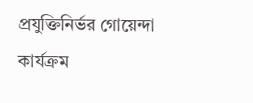প্রযুক্তিনির্ভর গোয়েন্দা কার্যক্রম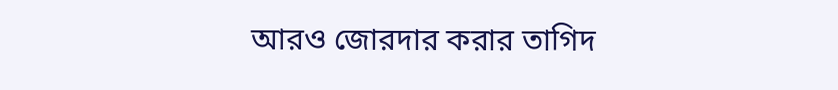আরও জোরদার করার তাগিদ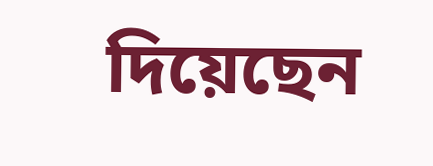দিয়েছেন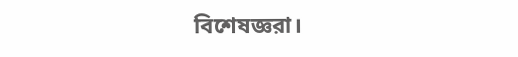বিশেষজ্ঞরা।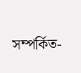সম্পর্কিত-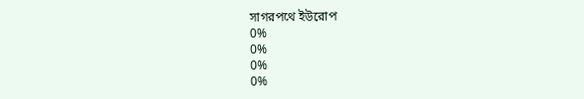সাগরপথে ইউরোপ
0%
0%
0%
0%